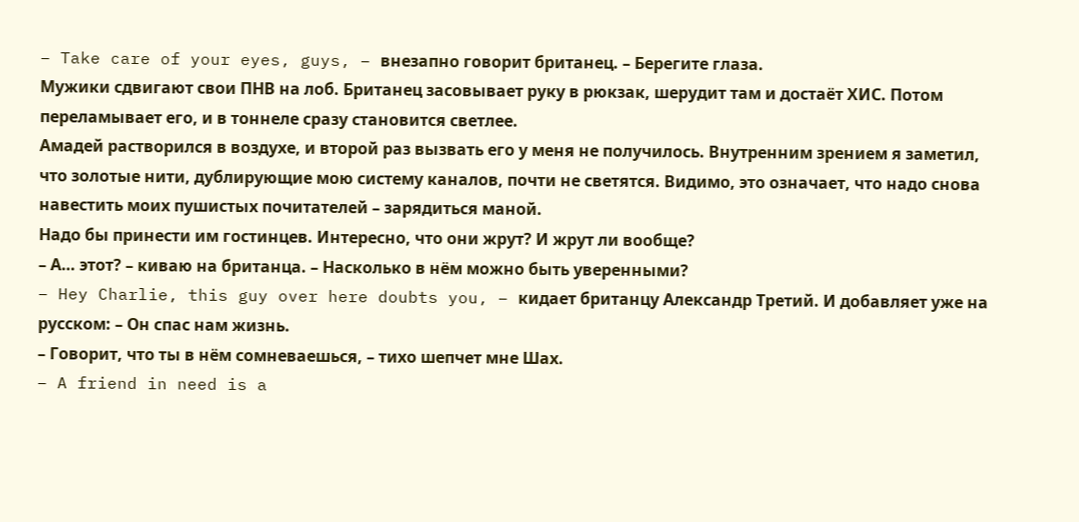– Take care of your eyes, guys, – внезапно говорит британец. – Берегите глаза.
Мужики сдвигают свои ПНВ на лоб. Британец засовывает руку в рюкзак, шерудит там и достаёт ХИС. Потом переламывает его, и в тоннеле сразу становится светлее.
Амадей растворился в воздухе, и второй раз вызвать его у меня не получилось. Внутренним зрением я заметил, что золотые нити, дублирующие мою систему каналов, почти не светятся. Видимо, это означает, что надо снова навестить моих пушистых почитателей – зарядиться маной.
Надо бы принести им гостинцев. Интересно, что они жрут? И жрут ли вообще?
– А… этот? – киваю на британца. – Насколько в нём можно быть уверенными?
– Hey Charlie, this guy over here doubts you, – кидает британцу Александр Третий. И добавляет уже на русском: – Он спас нам жизнь.
– Говорит, что ты в нём сомневаешься, – тихо шепчет мне Шах.
– A friend in need is a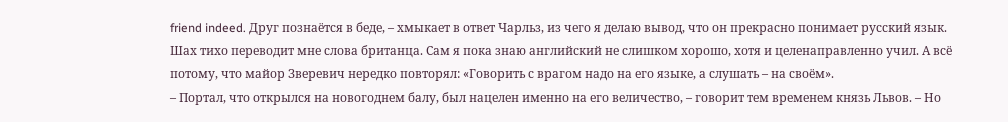friend indeed. Друг познаётся в беде, – хмыкает в ответ Чарльз, из чего я делаю вывод, что он прекрасно понимает русский язык.
Шах тихо переводит мне слова британца. Сам я пока знаю английский не слишком хорошо, хотя и целенаправленно учил. А всё потому, что майор Зверевич нередко повторял: «Говорить с врагом надо на его языке, а слушать – на своём».
– Портал, что открылся на новогоднем балу, был нацелен именно на его величество, – говорит тем временем князь Львов. – Но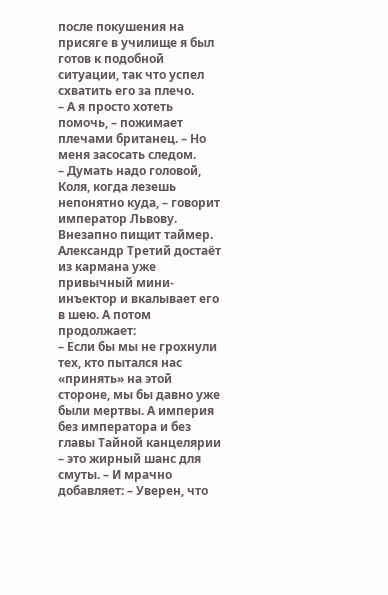после покушения на присяге в училище я был готов к подобной ситуации, так что успел схватить его за плечо.
– А я просто хотеть помочь, – пожимает плечами британец. – Но меня засосать следом.
– Думать надо головой, Коля, когда лезешь непонятно куда, – говорит император Львову.
Внезапно пищит таймер. Александр Третий достаёт из кармана уже привычный мини-инъектор и вкалывает его в шею. А потом продолжает:
– Если бы мы не грохнули тех, кто пытался нас «принять» на этой стороне, мы бы давно уже были мертвы. А империя без императора и без главы Тайной канцелярии – это жирный шанс для смуты. – И мрачно добавляет: – Уверен, что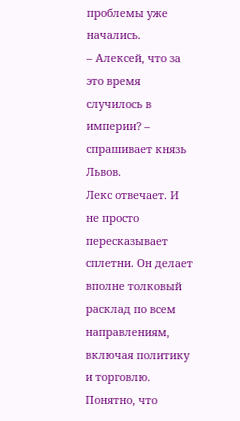проблемы уже начались.
– Алексей, что за это время случилось в империи? – спрашивает князь Львов.
Лекс отвечает. И не просто пересказывает сплетни. Он делает вполне толковый расклад по всем направлениям, включая политику и торговлю. Понятно, что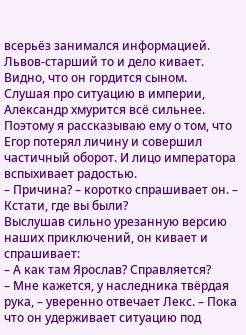всерьёз занимался информацией. Львов-старший то и дело кивает. Видно, что он гордится сыном.
Слушая про ситуацию в империи, Александр хмурится всё сильнее. Поэтому я рассказываю ему о том, что Егор потерял личину и совершил частичный оборот. И лицо императора вспыхивает радостью.
– Причина? – коротко спрашивает он. – Кстати, где вы были?
Выслушав сильно урезанную версию наших приключений, он кивает и спрашивает:
– А как там Ярослав? Справляется?
– Мне кажется, у наследника твёрдая рука, – уверенно отвечает Лекс. – Пока что он удерживает ситуацию под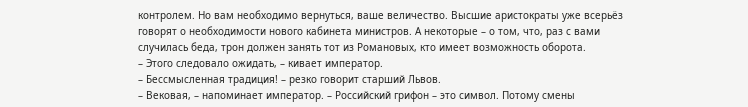контролем. Но вам необходимо вернуться, ваше величество. Высшие аристократы уже всерьёз говорят о необходимости нового кабинета министров. А некоторые – о том, что, раз с вами случилась беда, трон должен занять тот из Романовых, кто имеет возможность оборота.
– Этого следовало ожидать, – кивает император.
– Бессмысленная традиция! – резко говорит старший Львов.
– Вековая, – напоминает император. – Российский грифон – это символ. Потому смены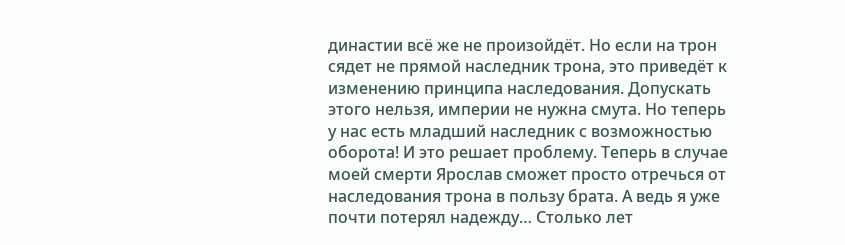династии всё же не произойдёт. Но если на трон сядет не прямой наследник трона, это приведёт к изменению принципа наследования. Допускать этого нельзя, империи не нужна смута. Но теперь у нас есть младший наследник с возможностью оборота! И это решает проблему. Теперь в случае моей смерти Ярослав сможет просто отречься от наследования трона в пользу брата. А ведь я уже почти потерял надежду… Столько лет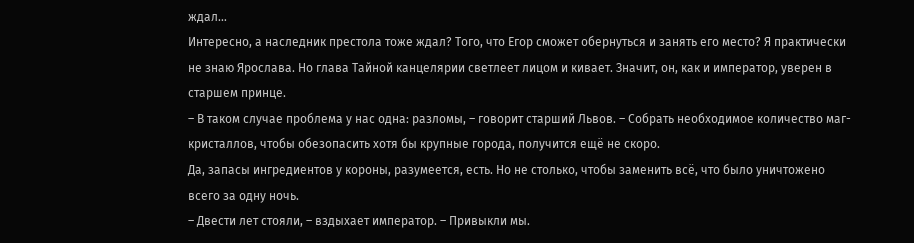ждал…
Интересно, а наследник престола тоже ждал? Того, что Егор сможет обернуться и занять его место? Я практически не знаю Ярослава. Но глава Тайной канцелярии светлеет лицом и кивает. Значит, он, как и император, уверен в старшем принце.
– В таком случае проблема у нас одна: разломы, – говорит старший Львов. – Собрать необходимое количество маг-кристаллов, чтобы обезопасить хотя бы крупные города, получится ещё не скоро.
Да, запасы ингредиентов у короны, разумеется, есть. Но не столько, чтобы заменить всё, что было уничтожено всего за одну ночь.
– Двести лет стояли, – вздыхает император. – Привыкли мы.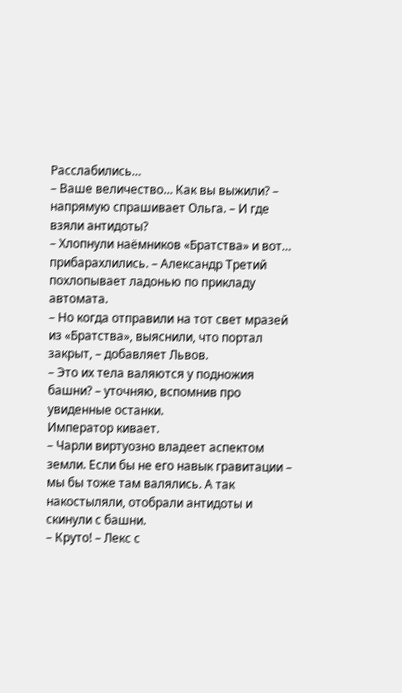Расслабились…
– Ваше величество… Как вы выжили? – напрямую спрашивает Ольга. – И где взяли антидоты?
– Хлопнули наёмников «Братства» и вот… прибарахлились. – Александр Третий похлопывает ладонью по прикладу автомата.
– Но когда отправили на тот свет мразей из «Братства», выяснили, что портал закрыт, – добавляет Львов.
– Это их тела валяются у подножия башни? – уточняю, вспомнив про увиденные останки.
Император кивает.
– Чарли виртуозно владеет аспектом земли. Если бы не его навык гравитации – мы бы тоже там валялись. А так накостыляли, отобрали антидоты и скинули с башни.
– Круто! – Лекс с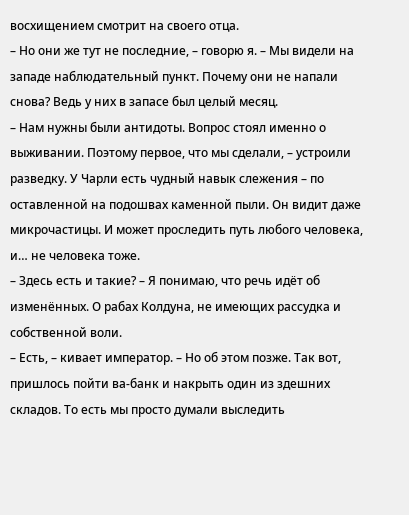восхищением смотрит на своего отца.
– Но они же тут не последние, – говорю я. – Мы видели на западе наблюдательный пункт. Почему они не напали снова? Ведь у них в запасе был целый месяц.
– Нам нужны были антидоты. Вопрос стоял именно о выживании. Поэтому первое, что мы сделали, – устроили разведку. У Чарли есть чудный навык слежения – по оставленной на подошвах каменной пыли. Он видит даже микрочастицы. И может проследить путь любого человека, и… не человека тоже.
– Здесь есть и такие? – Я понимаю, что речь идёт об изменённых. О рабах Колдуна, не имеющих рассудка и собственной воли.
– Есть, – кивает император. – Но об этом позже. Так вот, пришлось пойти ва-банк и накрыть один из здешних складов. То есть мы просто думали выследить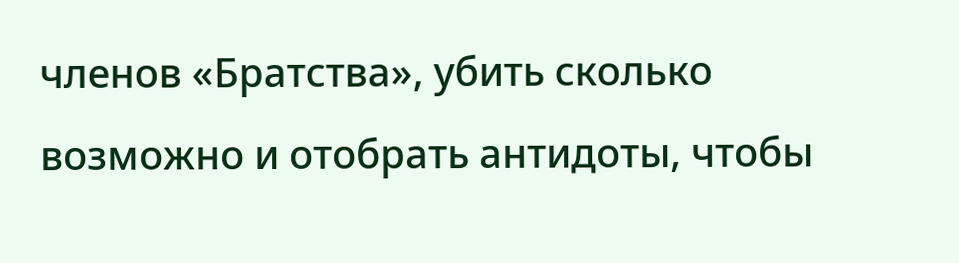членов «Братства», убить сколько возможно и отобрать антидоты, чтобы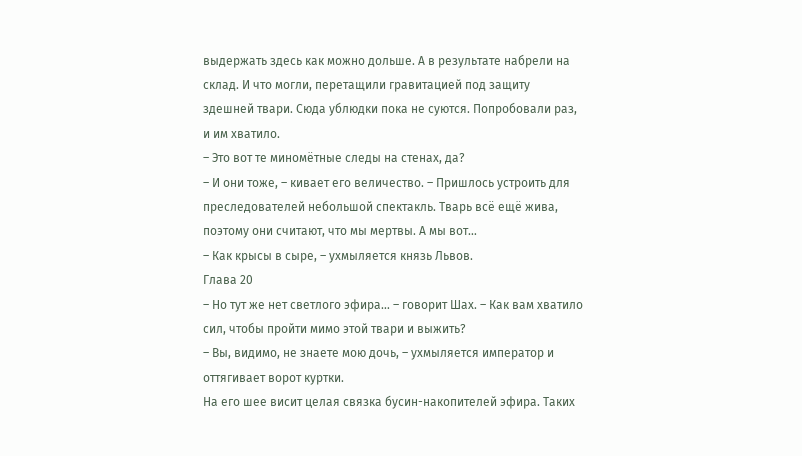выдержать здесь как можно дольше. А в результате набрели на склад. И что могли, перетащили гравитацией под защиту здешней твари. Сюда ублюдки пока не суются. Попробовали раз, и им хватило.
– Это вот те миномётные следы на стенах, да?
– И они тоже, – кивает его величество. – Пришлось устроить для преследователей небольшой спектакль. Тварь всё ещё жива, поэтому они считают, что мы мертвы. А мы вот…
– Как крысы в сыре, – ухмыляется князь Львов.
Глава 20
– Но тут же нет светлого эфира… – говорит Шах. – Как вам хватило сил, чтобы пройти мимо этой твари и выжить?
– Вы, видимо, не знаете мою дочь, – ухмыляется император и оттягивает ворот куртки.
На его шее висит целая связка бусин-накопителей эфира. Таких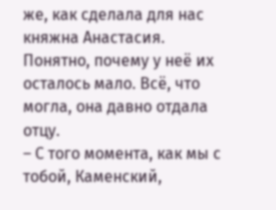же, как сделала для нас княжна Анастасия. Понятно, почему у неё их осталось мало. Всё, что могла, она давно отдала отцу.
– С того момента, как мы с тобой, Каменский,